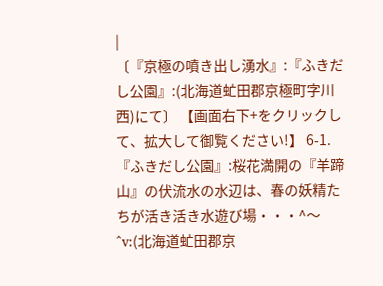|
〔『京極の噴き出し湧水』:『ふきだし公園』:(北海道虻田郡京極町字川西)にて〕 【画面右下+をクリックして、拡大して御覧ください!】 6-1.『ふきだし公園』:桜花満開の『羊蹄山』の伏流水の水辺は、春の妖精たちが活き活き水遊び場・・・^〜^v:(北海道虻田郡京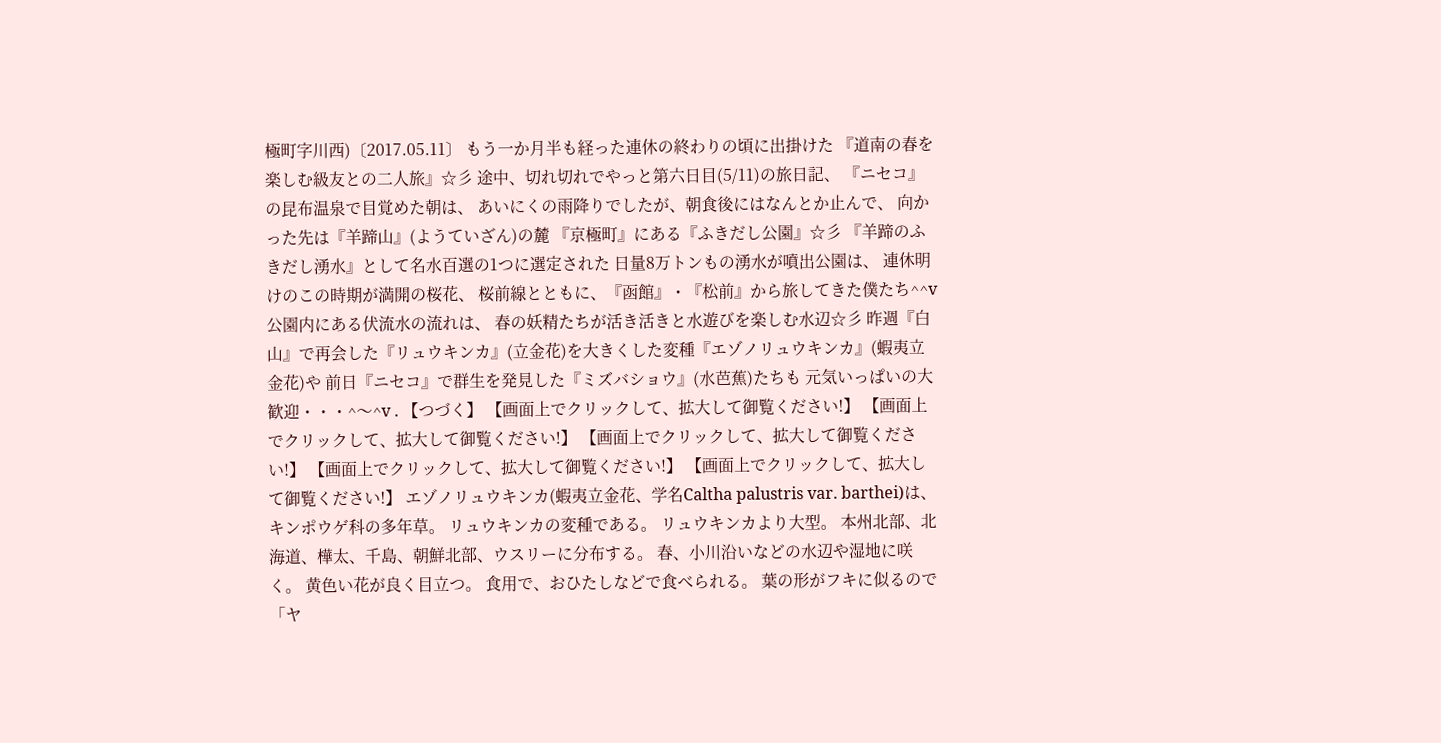極町字川西)〔2017.05.11〕 もう一か月半も経った連休の終わりの頃に出掛けた 『道南の春を楽しむ級友との二人旅』☆彡 途中、切れ切れでやっと第六日目(5/11)の旅日記、 『ニセコ』の昆布温泉で目覚めた朝は、 あいにくの雨降りでしたが、朝食後にはなんとか止んで、 向かった先は『羊蹄山』(ようていざん)の麓 『京極町』にある『ふきだし公園』☆彡 『羊蹄のふきだし湧水』として名水百選の1つに選定された 日量8万トンもの湧水が噴出公園は、 連休明けのこの時期が満開の桜花、 桜前線とともに、『函館』・『松前』から旅してきた僕たち^^v 公園内にある伏流水の流れは、 春の妖精たちが活き活きと水遊びを楽しむ水辺☆彡 昨週『白山』で再会した『リュウキンカ』(立金花)を大きくした変種『エゾノリュウキンカ』(蝦夷立金花)や 前日『ニセコ』で群生を発見した『ミズバショウ』(水芭蕉)たちも 元気いっぱいの大歓迎・・・^〜^v . 【つづく】 【画面上でクリックして、拡大して御覧ください!】 【画面上でクリックして、拡大して御覧ください!】 【画面上でクリックして、拡大して御覧ください!】 【画面上でクリックして、拡大して御覧ください!】 【画面上でクリックして、拡大して御覧ください!】 エゾノリュウキンカ(蝦夷立金花、学名Caltha palustris var. barthei)は、キンポウゲ科の多年草。 リュウキンカの変種である。 リュウキンカより大型。 本州北部、北海道、樺太、千島、朝鮮北部、ウスリーに分布する。 春、小川沿いなどの水辺や湿地に咲く。 黄色い花が良く目立つ。 食用で、おひたしなどで食べられる。 葉の形がフキに似るので「ヤ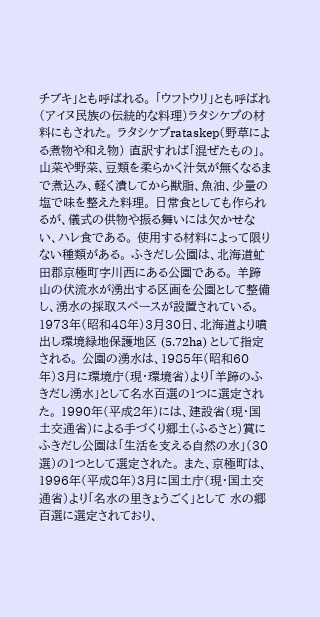チブキ」とも呼ばれる。 「ウフトウリ」とも呼ばれ(アイヌ民族の伝統的な料理)ラタシケプの材料にもされた。 ラタシケプrataskep(野草による煮物や和え物) 直訳すれば「混ぜたもの」。 山菜や野菜、豆類を柔らかく汁気が無くなるまで煮込み、軽く潰してから獣脂、魚油、少量の塩で味を整えた料理。 日常食としても作られるが、儀式の供物や振る舞いには欠かせない、ハレ食である。 使用する材料によって限りない種類がある。 ふきだし公園は、北海道虻田郡京極町字川西にある公園である。 羊蹄山の伏流水が湧出する区画を公園として整備し、湧水の採取スペースが設置されている。 1973年(昭和48年)3月30日、北海道より噴出し環境緑地保護地区 (5.72ha) として指定される。 公園の湧水は、1985年(昭和60年)3月に環境庁(現・環境省)より「羊蹄のふきだし湧水」として名水百選の1つに選定された。 1990年(平成2年)には、建設省(現・国土交通省)による手づくり郷土(ふるさと)賞にふきだし公園は「生活を支える自然の水」(30選)の1つとして選定された。 また、京極町は、1996年(平成8年)3月に国土庁(現・国土交通省)より「名水の里きょうごく」として 水の郷百選に選定されており、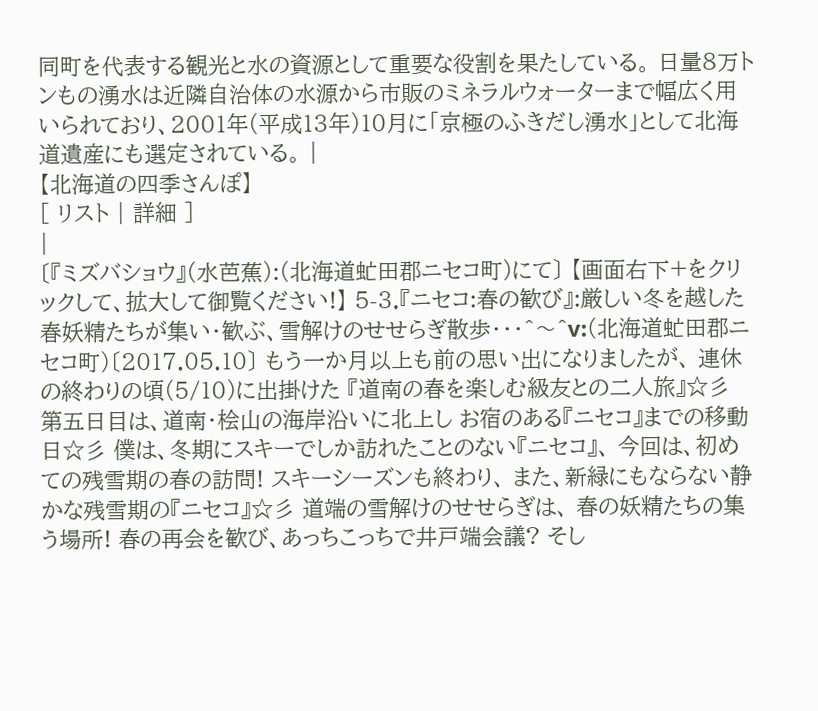同町を代表する観光と水の資源として重要な役割を果たしている。 日量8万トンもの湧水は近隣自治体の水源から市販のミネラルウォーターまで幅広く用いられており、2001年(平成13年)10月に「京極のふきだし湧水」として北海道遺産にも選定されている。 |
【北海道の四季さんぽ】
[ リスト | 詳細 ]
|
〔『ミズバショウ』(水芭蕉):(北海道虻田郡ニセコ町)にて〕 【画面右下+をクリックして、拡大して御覧ください!】 5-3.『ニセコ:春の歓び』:厳しい冬を越した春妖精たちが集い・歓ぶ、雪解けのせせらぎ散歩・・・^〜^v:(北海道虻田郡ニセコ町)〔2017.05.10〕 もう一か月以上も前の思い出になりましたが、 連休の終わりの頃(5/10)に出掛けた 『道南の春を楽しむ級友との二人旅』☆彡 第五日目は、道南・桧山の海岸沿いに北上し お宿のある『ニセコ』までの移動日☆彡 僕は、冬期にスキーでしか訪れたことのない『ニセコ』、 今回は、初めての残雪期の春の訪問! スキーシーズンも終わり、 また、新緑にもならない静かな残雪期の『ニセコ』☆彡 道端の雪解けのせせらぎは、 春の妖精たちの集う場所! 春の再会を歓び、あっちこっちで井戸端会議? そし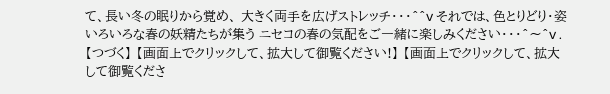て、長い冬の眠りから覚め、 大きく両手を広げストレッチ・・・^^v それでは、色とりどり・姿いろいろな春の妖精たちが集う ニセコの春の気配をご一緒に楽しみください・・・^〜^v . 【つづく】 【画面上でクリックして、拡大して御覧ください!】 【画面上でクリックして、拡大して御覧くださ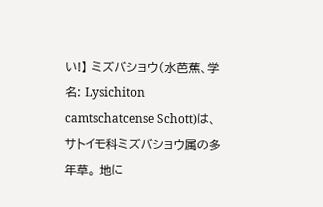い!】 ミズバショウ(水芭蕉、学名: Lysichiton camtschatcense Schott)は、サトイモ科ミズバショウ属の多年草。 地に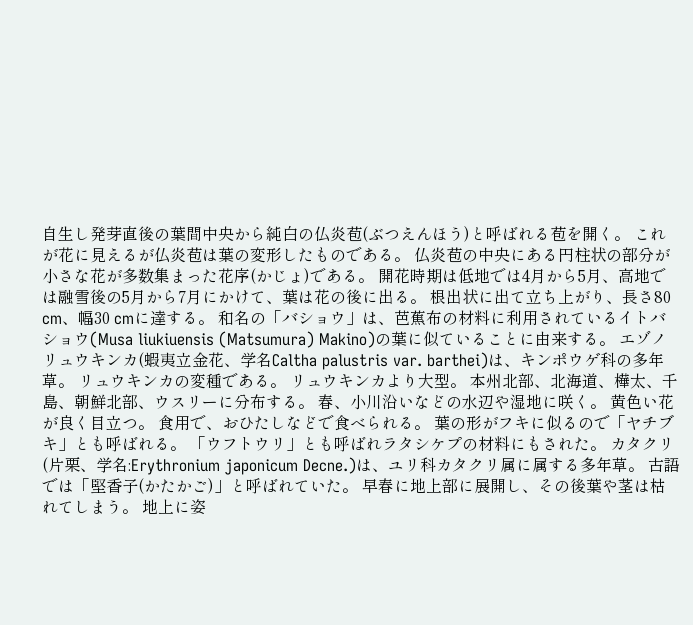自生し発芽直後の葉間中央から純白の仏炎苞(ぶつえんほう)と呼ばれる苞を開く。 これが花に見えるが仏炎苞は葉の変形したものである。 仏炎苞の中央にある円柱状の部分が小さな花が多数集まった花序(かじょ)である。 開花時期は低地では4月から5月、高地では融雪後の5月から7月にかけて、葉は花の後に出る。 根出状に出て立ち上がり、長さ80 cm、幅30 cmに達する。 和名の「バショウ」は、芭蕉布の材料に利用されているイトバショウ(Musa liukiuensis (Matsumura) Makino)の葉に似ていることに由来する。 エゾノリュウキンカ(蝦夷立金花、学名Caltha palustris var. barthei)は、キンポウゲ科の多年草。 リュウキンカの変種である。 リュウキンカより大型。 本州北部、北海道、樺太、千島、朝鮮北部、ウスリーに分布する。 春、小川沿いなどの水辺や湿地に咲く。 黄色い花が良く目立つ。 食用で、おひたしなどで食べられる。 葉の形がフキに似るので「ヤチブキ」とも呼ばれる。 「ウフトウリ」とも呼ばれラタシケプの材料にもされた。 カタクリ(片栗、学名:Erythronium japonicum Decne.)は、ユリ科カタクリ属に属する多年草。 古語では「堅香子(かたかご)」と呼ばれていた。 早春に地上部に展開し、その後葉や茎は枯れてしまう。 地上に姿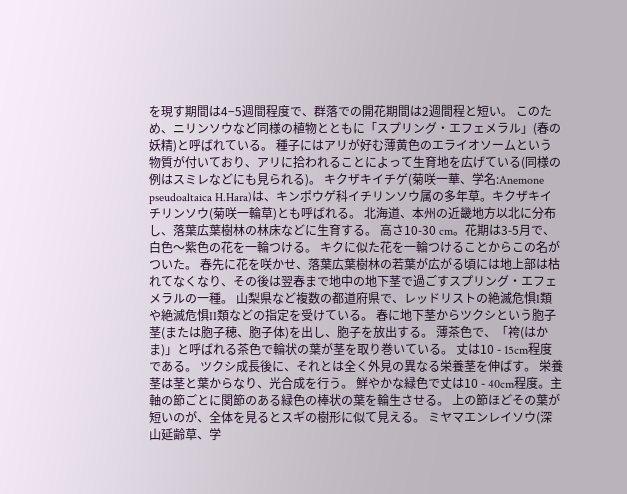を現す期間は4−5週間程度で、群落での開花期間は2週間程と短い。 このため、ニリンソウなど同様の植物とともに「スプリング・エフェメラル」(春の妖精)と呼ばれている。 種子にはアリが好む薄黄色のエライオソームという物質が付いており、アリに拾われることによって生育地を広げている(同様の例はスミレなどにも見られる)。 キクザキイチゲ(菊咲一華、学名:Anemone pseudoaltaica H.Hara)は、キンポウゲ科イチリンソウ属の多年草。キクザキイチリンソウ(菊咲一輪草)とも呼ばれる。 北海道、本州の近畿地方以北に分布し、落葉広葉樹林の林床などに生育する。 高さ10-30 cm。花期は3-5月で、白色〜紫色の花を一輪つける。 キクに似た花を一輪つけることからこの名がついた。 春先に花を咲かせ、落葉広葉樹林の若葉が広がる頃には地上部は枯れてなくなり、その後は翌春まで地中の地下茎で過ごすスプリング・エフェメラルの一種。 山梨県など複数の都道府県で、レッドリストの絶滅危惧I類や絶滅危惧II類などの指定を受けている。 春に地下茎からツクシという胞子茎(または胞子穂、胞子体)を出し、胞子を放出する。 薄茶色で、「袴(はかま)」と呼ばれる茶色で輪状の葉が茎を取り巻いている。 丈は10 - 15cm程度である。 ツクシ成長後に、それとは全く外見の異なる栄養茎を伸ばす。 栄養茎は茎と葉からなり、光合成を行う。 鮮やかな緑色で丈は10 - 40cm程度。主軸の節ごとに関節のある緑色の棒状の葉を輪生させる。 上の節ほどその葉が短いのが、全体を見るとスギの樹形に似て見える。 ミヤマエンレイソウ(深山延齢草、学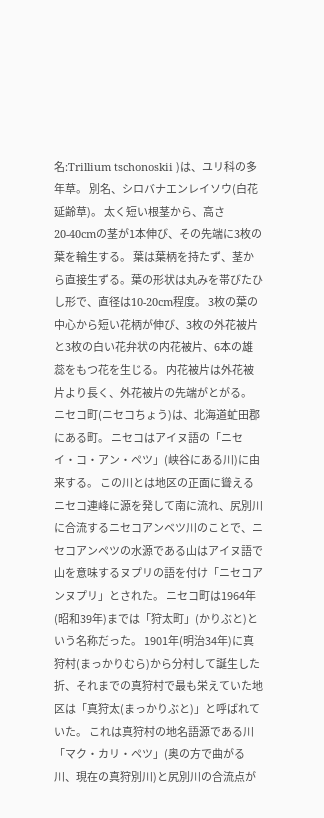名:Trillium tschonoskii )は、ユリ科の多年草。 別名、シロバナエンレイソウ(白花延齢草)。 太く短い根茎から、高さ20-40cmの茎が1本伸び、その先端に3枚の葉を輪生する。 葉は葉柄を持たず、茎から直接生ずる。葉の形状は丸みを帯びたひし形で、直径は10-20cm程度。 3枚の葉の中心から短い花柄が伸び、3枚の外花被片と3枚の白い花弁状の内花被片、6本の雄蕊をもつ花を生じる。 内花被片は外花被片より長く、外花被片の先端がとがる。 ニセコ町(ニセコちょう)は、北海道虻田郡にある町。 ニセコはアイヌ語の「ニセイ・コ・アン・ペツ」(峡谷にある川)に由来する。 この川とは地区の正面に聳えるニセコ連峰に源を発して南に流れ、尻別川に合流するニセコアンベツ川のことで、ニセコアンペツの水源である山はアイヌ語で山を意味するヌプリの語を付け「ニセコアンヌプリ」とされた。 ニセコ町は1964年(昭和39年)までは「狩太町」(かりぶと)という名称だった。 1901年(明治34年)に真狩村(まっかりむら)から分村して誕生した折、それまでの真狩村で最も栄えていた地区は「真狩太(まっかりぶと)」と呼ばれていた。 これは真狩村の地名語源である川「マク・カリ・ペツ」(奥の方で曲がる川、現在の真狩別川)と尻別川の合流点が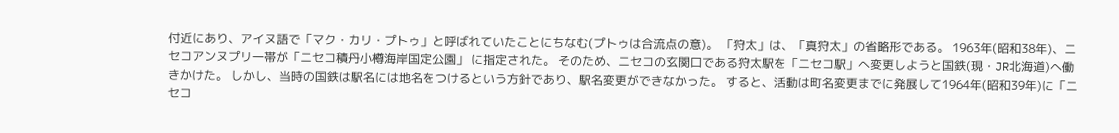付近にあり、アイヌ語で「マク・カリ・プトゥ」と呼ばれていたことにちなむ(プトゥは合流点の意)。 「狩太」は、「真狩太」の省略形である。 1963年(昭和38年)、ニセコアンヌプリ一帯が「ニセコ積丹小樽海岸国定公園」 に指定された。 そのため、ニセコの玄関口である狩太駅を「ニセコ駅」へ変更しようと国鉄(現・JR北海道)へ働きかけた。 しかし、当時の国鉄は駅名には地名をつけるという方針であり、駅名変更ができなかった。 すると、活動は町名変更までに発展して1964年(昭和39年)に「ニセコ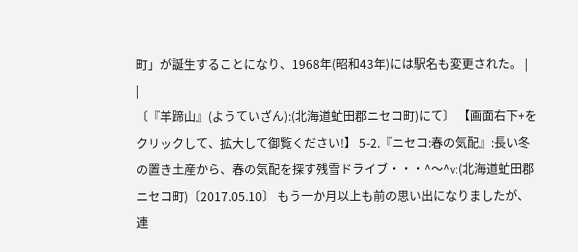町」が誕生することになり、1968年(昭和43年)には駅名も変更された。 |
|
〔『羊蹄山』(ようていざん):(北海道虻田郡ニセコ町)にて〕 【画面右下+をクリックして、拡大して御覧ください!】 5-2.『ニセコ:春の気配』:長い冬の置き土産から、春の気配を探す残雪ドライブ・・・^〜^v:(北海道虻田郡ニセコ町)〔2017.05.10〕 もう一か月以上も前の思い出になりましたが、 連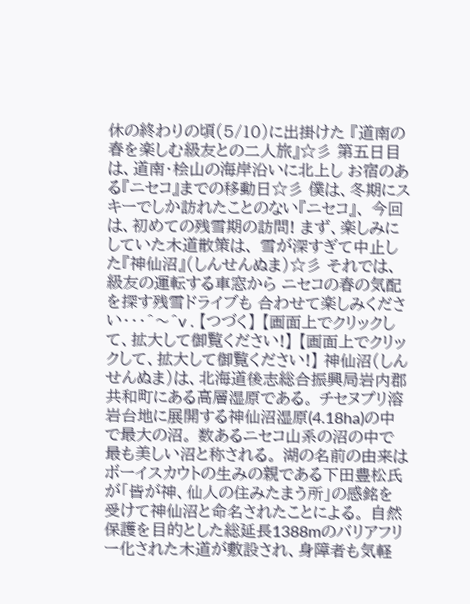休の終わりの頃(5/10)に出掛けた 『道南の春を楽しむ級友との二人旅』☆彡 第五日目は、道南・桧山の海岸沿いに北上し お宿のある『ニセコ』までの移動日☆彡 僕は、冬期にスキーでしか訪れたことのない『ニセコ』、 今回は、初めての残雪期の訪問! まず、楽しみにしていた木道散策は、 雪が深すぎて中止した『神仙沼』(しんせんぬま)☆彡 それでは、級友の運転する車窓から ニセコの春の気配を探す残雪ドライブも 合わせて楽しみください・・・^〜^v . 【つづく】 【画面上でクリックして、拡大して御覧ください!】 【画面上でクリックして、拡大して御覧ください!】 神仙沼(しんせんぬま)は、北海道後志総合振興局岩内郡共和町にある高層湿原である。 チセヌプリ溶岩台地に展開する神仙沼湿原(4.18ha)の中で最大の沼。 数あるニセコ山系の沼の中で最も美しい沼と称される。 湖の名前の由来はボーイスカウトの生みの親である下田豊松氏が「皆が神、仙人の住みたまう所」の感銘を受けて神仙沼と命名されたことによる。 自然保護を目的とした総延長1388mのバリアフリー化された木道が敷設され、身障者も気軽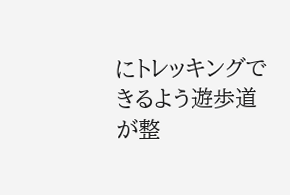にトレッキングできるよう遊歩道が整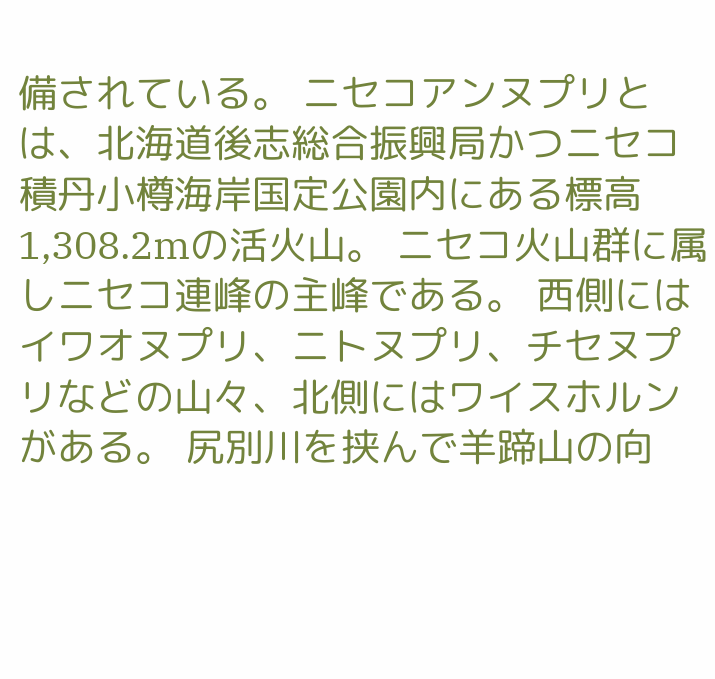備されている。 ニセコアンヌプリとは、北海道後志総合振興局かつニセコ積丹小樽海岸国定公園内にある標高1,308.2mの活火山。 ニセコ火山群に属しニセコ連峰の主峰である。 西側にはイワオヌプリ、ニトヌプリ、チセヌプリなどの山々、北側にはワイスホルンがある。 尻別川を挟んで羊蹄山の向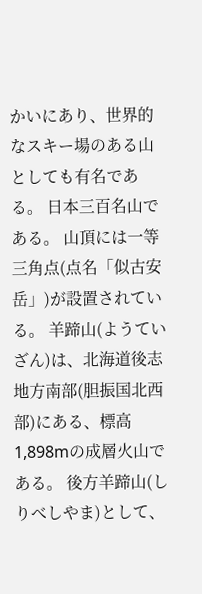かいにあり、世界的なスキー場のある山としても有名である。 日本三百名山である。 山頂には一等三角点(点名「似古安岳」)が設置されている。 羊蹄山(ようていざん)は、北海道後志地方南部(胆振国北西部)にある、標高1,898mの成層火山である。 後方羊蹄山(しりべしやま)として、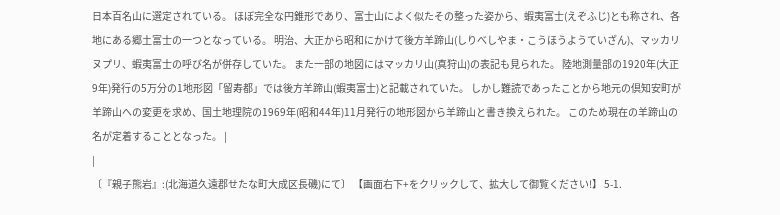日本百名山に選定されている。 ほぼ完全な円錐形であり、富士山によく似たその整った姿から、蝦夷富士(えぞふじ)とも称され、各地にある郷土富士の一つとなっている。 明治、大正から昭和にかけて後方羊蹄山(しりべしやま・こうほうようていざん)、マッカリヌプリ、蝦夷富士の呼び名が併存していた。 また一部の地図にはマッカリ山(真狩山)の表記も見られた。 陸地測量部の1920年(大正9年)発行の5万分の1地形図「留寿都」では後方羊蹄山(蝦夷富士)と記載されていた。 しかし難読であったことから地元の倶知安町が羊蹄山への変更を求め、国土地理院の1969年(昭和44年)11月発行の地形図から羊蹄山と書き換えられた。 このため現在の羊蹄山の名が定着することとなった。 |
|
〔『親子熊岩』:(北海道久遠郡せたな町大成区長磯)にて〕 【画面右下+をクリックして、拡大して御覧ください!】 5-1.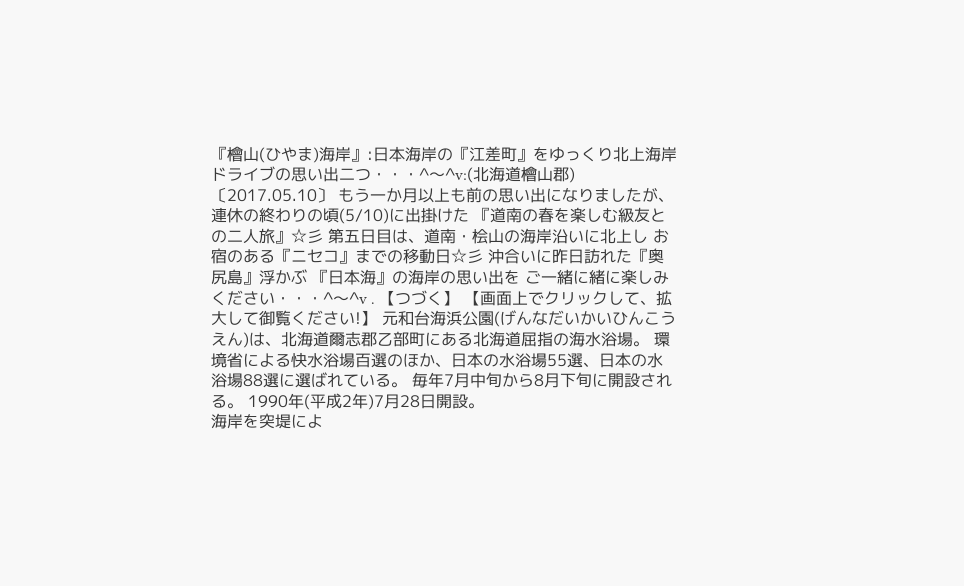『檜山(ひやま)海岸』:日本海岸の『江差町』をゆっくり北上海岸ドライブの思い出二つ・・・^〜^v:(北海道檜山郡)〔2017.05.10〕 もう一か月以上も前の思い出になりましたが、 連休の終わりの頃(5/10)に出掛けた 『道南の春を楽しむ級友との二人旅』☆彡 第五日目は、道南・桧山の海岸沿いに北上し お宿のある『ニセコ』までの移動日☆彡 沖合いに昨日訪れた『奥尻島』浮かぶ 『日本海』の海岸の思い出を ご一緒に緒に楽しみください・・・^〜^v . 【つづく】 【画面上でクリックして、拡大して御覧ください!】 元和台海浜公園(げんなだいかいひんこうえん)は、北海道爾志郡乙部町にある北海道屈指の海水浴場。 環境省による快水浴場百選のほか、日本の水浴場55選、日本の水浴場88選に選ばれている。 毎年7月中旬から8月下旬に開設される。 1990年(平成2年)7月28日開設。
海岸を突堤によ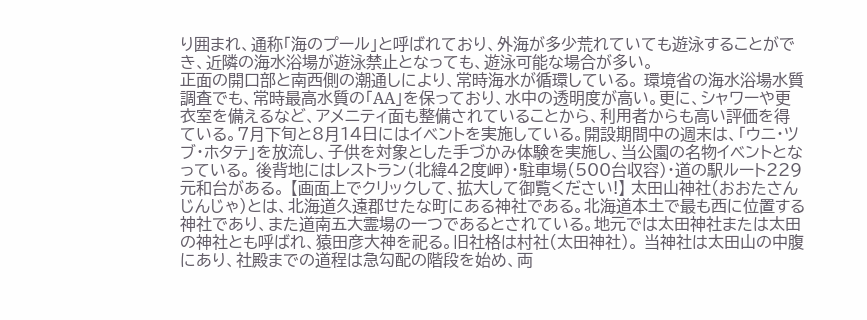り囲まれ、通称「海のプール」と呼ばれており、外海が多少荒れていても遊泳することができ、近隣の海水浴場が遊泳禁止となっても、遊泳可能な場合が多い。
正面の開口部と南西側の潮通しにより、常時海水が循環している。 環境省の海水浴場水質調査でも、常時最高水質の「AA」を保っており、水中の透明度が高い。更に、シャワーや更衣室を備えるなど、アメニティ面も整備されていることから、利用者からも高い評価を得ている。7月下旬と8月14日にはイベントを実施している。開設期間中の週末は、「ウニ・ツブ・ホタテ」を放流し、子供を対象とした手づかみ体験を実施し、当公園の名物イベントとなっている。 後背地にはレストラン(北緯42度岬)・駐車場(500台収容)・道の駅ルート229元和台がある。 【画面上でクリックして、拡大して御覧ください!】 太田山神社(おおたさんじんじゃ)とは、北海道久遠郡せたな町にある神社である。北海道本土で最も西に位置する神社であり、また道南五大霊場の一つであるとされている。地元では太田神社または太田の神社とも呼ばれ、猿田彦大神を祀る。旧社格は村社(太田神社)。 当神社は太田山の中腹にあり、社殿までの道程は急勾配の階段を始め、両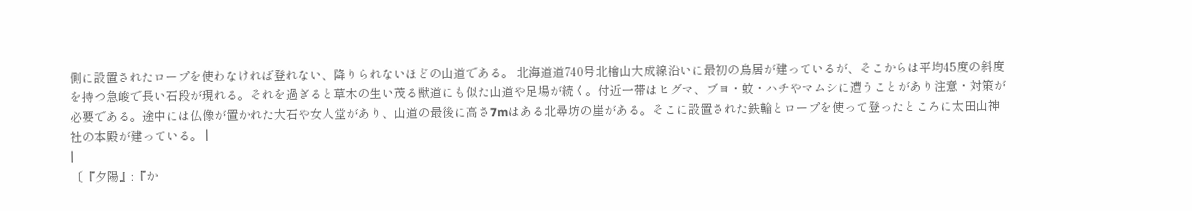側に設置されたロープを使わなければ登れない、降りられないほどの山道である。 北海道道740号北檜山大成線沿いに最初の鳥居が建っているが、そこからは平均45度の斜度を持つ急峻で長い石段が現れる。それを過ぎると草木の生い茂る獣道にも似た山道や足場が続く。付近一帯はヒグマ、ブヨ・蚊・ハチやマムシに遭うことがあり注意・対策が必要である。途中には仏像が置かれた大石や女人堂があり、山道の最後に高さ7mはある北尋坊の崖がある。そこに設置された鉄輪とロープを使って登ったところに太田山神社の本殿が建っている。 |
|
〔『夕陽』:『か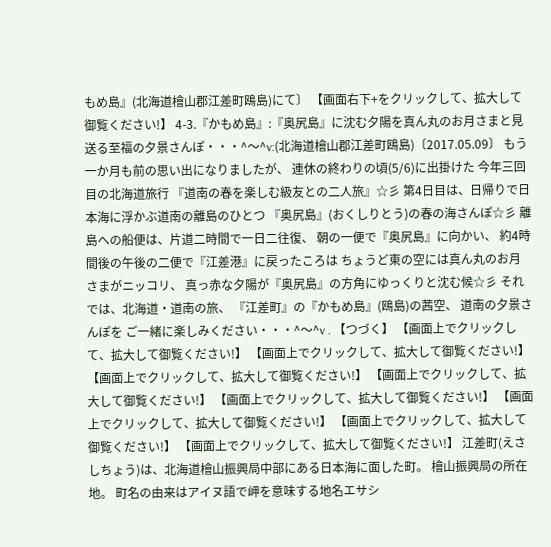もめ島』(北海道檜山郡江差町鴎島)にて〕 【画面右下+をクリックして、拡大して御覧ください!】 4-3.『かもめ島』:『奥尻島』に沈む夕陽を真ん丸のお月さまと見送る至福の夕景さんぽ・・・^〜^v:(北海道檜山郡江差町鴎島)〔2017.05.09〕 もう一か月も前の思い出になりましたが、 連休の終わりの頃(5/6)に出掛けた 今年三回目の北海道旅行 『道南の春を楽しむ級友との二人旅』☆彡 第4日目は、日帰りで日本海に浮かぶ道南の離島のひとつ 『奥尻島』(おくしりとう)の春の海さんぽ☆彡 離島への船便は、片道二時間で一日二往復、 朝の一便で『奥尻島』に向かい、 約4時間後の午後の二便で『江差港』に戻ったころは ちょうど東の空には真ん丸のお月さまがニッコリ、 真っ赤な夕陽が『奥尻島』の方角にゆっくりと沈む候☆彡 それでは、北海道・道南の旅、 『江差町』の『かもめ島』(鴎島)の茜空、 道南の夕景さんぽを ご一緒に楽しみください・・・^〜^v . 【つづく】 【画面上でクリックして、拡大して御覧ください!】 【画面上でクリックして、拡大して御覧ください!】 【画面上でクリックして、拡大して御覧ください!】 【画面上でクリックして、拡大して御覧ください!】 【画面上でクリックして、拡大して御覧ください!】 【画面上でクリックして、拡大して御覧ください!】 【画面上でクリックして、拡大して御覧ください!】 【画面上でクリックして、拡大して御覧ください!】 江差町(えさしちょう)は、北海道檜山振興局中部にある日本海に面した町。 檜山振興局の所在地。 町名の由来はアイヌ語で岬を意味する地名エサシ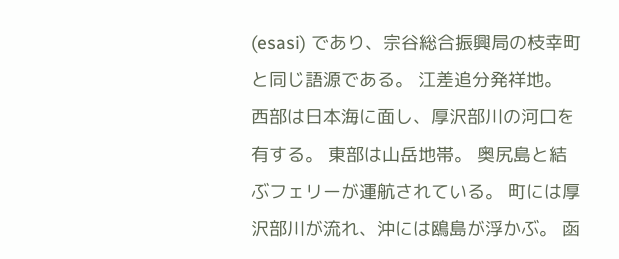(esasi) であり、宗谷総合振興局の枝幸町と同じ語源である。 江差追分発祥地。 西部は日本海に面し、厚沢部川の河口を有する。 東部は山岳地帯。 奥尻島と結ぶフェリーが運航されている。 町には厚沢部川が流れ、沖には鴎島が浮かぶ。 函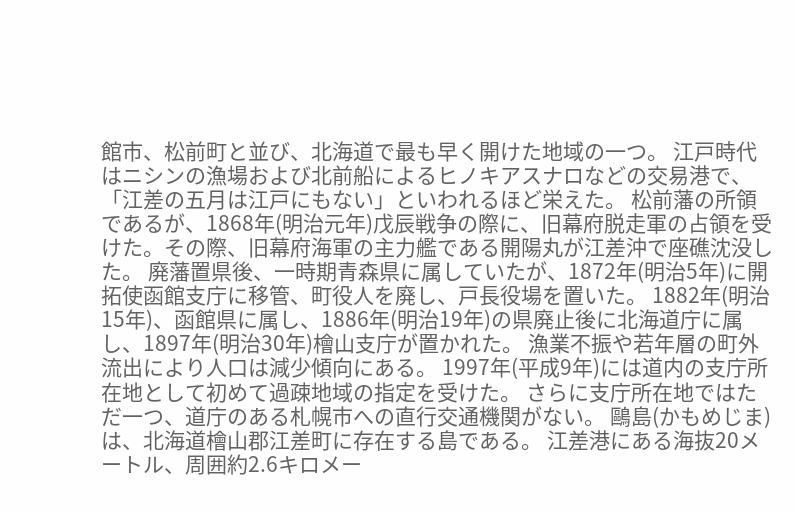館市、松前町と並び、北海道で最も早く開けた地域の一つ。 江戸時代はニシンの漁場および北前船によるヒノキアスナロなどの交易港で、「江差の五月は江戸にもない」といわれるほど栄えた。 松前藩の所領であるが、1868年(明治元年)戊辰戦争の際に、旧幕府脱走軍の占領を受けた。その際、旧幕府海軍の主力艦である開陽丸が江差沖で座礁沈没した。 廃藩置県後、一時期青森県に属していたが、1872年(明治5年)に開拓使函館支庁に移管、町役人を廃し、戸長役場を置いた。 1882年(明治15年)、函館県に属し、1886年(明治19年)の県廃止後に北海道庁に属し、1897年(明治30年)檜山支庁が置かれた。 漁業不振や若年層の町外流出により人口は減少傾向にある。 1997年(平成9年)には道内の支庁所在地として初めて過疎地域の指定を受けた。 さらに支庁所在地ではただ一つ、道庁のある札幌市への直行交通機関がない。 鷗島(かもめじま)は、北海道檜山郡江差町に存在する島である。 江差港にある海抜20メートル、周囲約2.6キロメー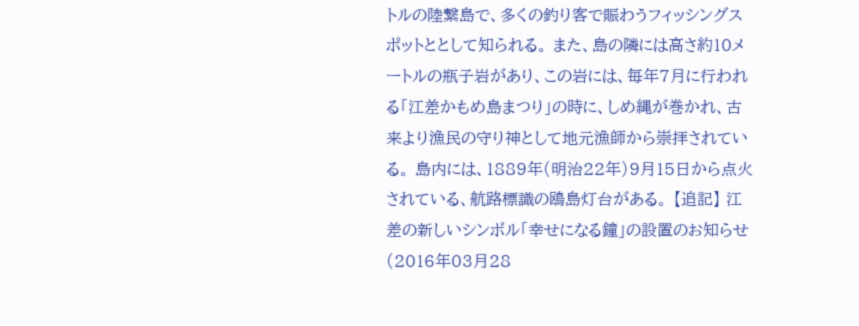トルの陸繋島で、多くの釣り客で賑わうフィッシングスポットととして知られる。 また、島の隣には高さ約10メートルの瓶子岩があり、この岩には、毎年7月に行われる「江差かもめ島まつり」の時に、しめ縄が巻かれ、古来より漁民の守り神として地元漁師から崇拝されている。 島内には、1889年(明治22年)9月15日から点火されている、航路標識の鴎島灯台がある。 【追記】 江差の新しいシンボル「幸せになる鐘」の設置のお知らせ(2016年03月28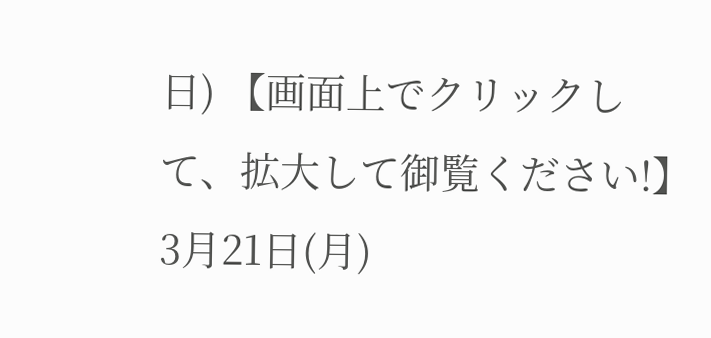日) 【画面上でクリックして、拡大して御覧ください!】 3月21日(月)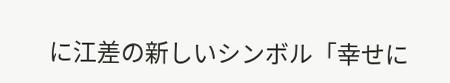に江差の新しいシンボル「幸せに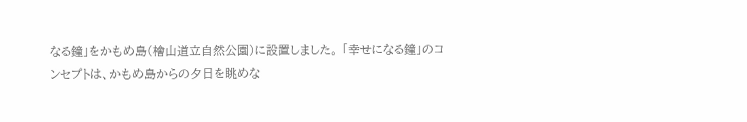なる鐘」をかもめ島(檜山道立自然公園)に設置しました。 「幸せになる鐘」のコンセプトは、かもめ島からの夕日を眺めな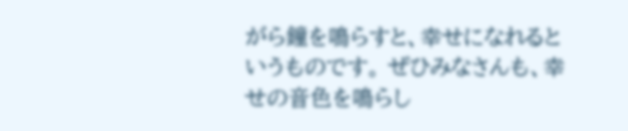がら鐘を鳴らすと、幸せになれるというものです。 ぜひみなさんも、幸せの音色を鳴らし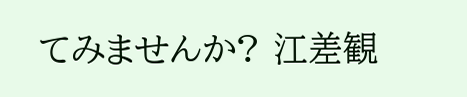てみませんか? 江差観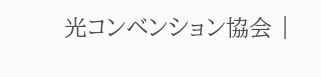光コンベンション協会 |